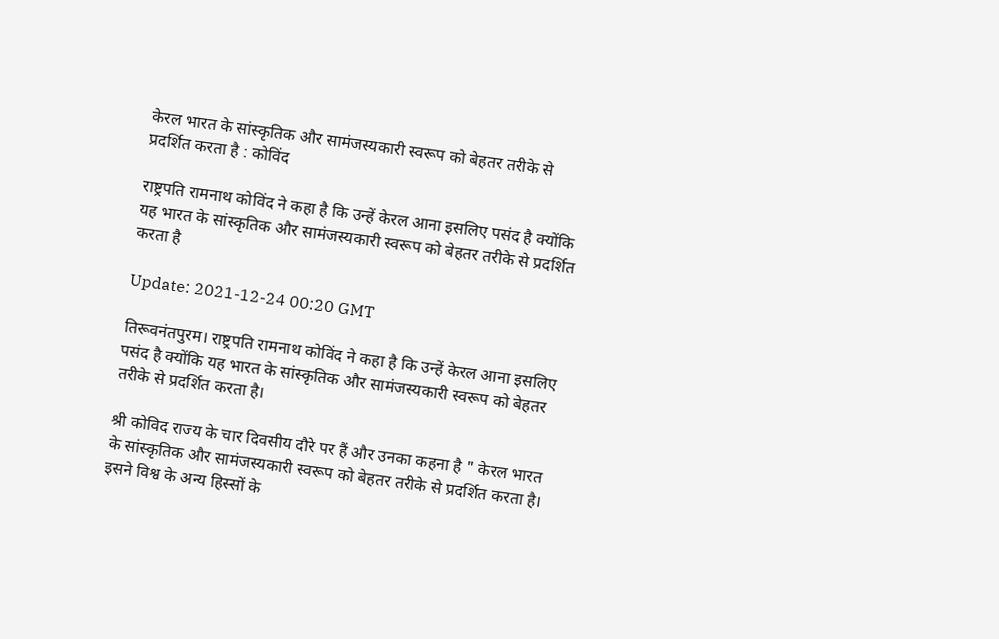केरल भारत के सांस्कृतिक और सामंजस्यकारी स्वरूप को बेहतर तरीके से प्रदर्शित करता है : कोविंद

राष्ट्रपति रामनाथ कोविंद ने कहा है कि उन्हें केरल आना इसलिए पसंद है क्योंकि यह भारत के सांस्कृतिक और सामंजस्यकारी स्वरूप को बेहतर तरीके से प्रदर्शित करता है

Update: 2021-12-24 00:20 GMT

तिरूवनंतपुरम। राष्ट्रपति रामनाथ कोविंद ने कहा है कि उन्हें केरल आना इसलिए पसंद है क्योंकि यह भारत के सांस्कृतिक और सामंजस्यकारी स्वरूप को बेहतर तरीके से प्रदर्शित करता है।

श्री कोविद राज्य के चार दिवसीय दौरे पर हैं और उनका कहना है " केरल भारत के सांस्कृतिक और सामंजस्यकारी स्वरूप को बेहतर तरीके से प्रदर्शित करता है। इसने विश्व के अन्य हिस्सों के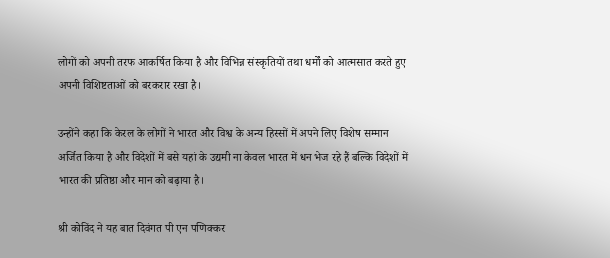लोगों को अपनी तरफ आकर्षित किया है और विभिन्न संस्कृतियों तथा धर्मों को आत्मसात करते हुए अपनी विशिष्टताओं को बरकरार रखा है।

उन्होंने कहा कि केरल के लोगों ने भारत और विश्व के अन्य हिस्सों में अपने लिए विशेष सम्मान अर्जित किया है और विदेशों में बसे यहां के उद्यमी ना केवल भारत में धन भेज रहे हैं बल्कि विदेशों में भारत की प्रतिष्ठा और मान को बढ़ाया है।

श्री कोविंद ने यह बात दिवंगत पी एन पणिक्कर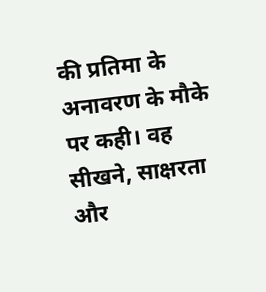की प्रतिमा के अनावरण के मौके पर कही। वह सीखने, साक्षरता और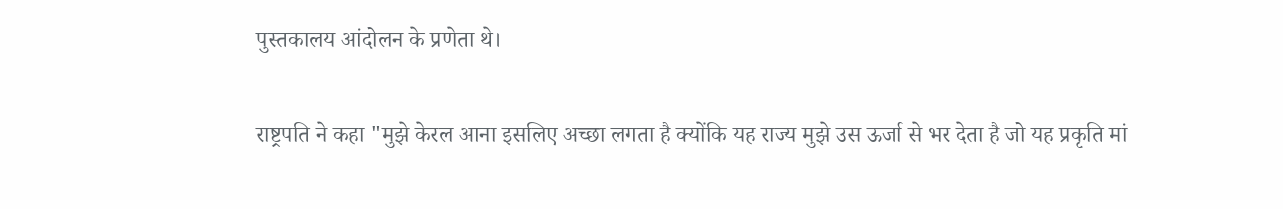पुस्तकालय आंदोलन के प्रणेता थे।

राष्ट्रपति ने कहा "मुझे केरल आना इसलिए अच्छा लगता है क्योंकि यह राज्य मुझे उस ऊर्जा से भर देता है जो यह प्रकृति मां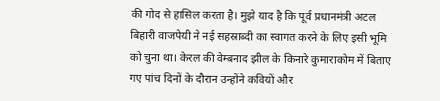की गोद से हासिल करता है। मुझे याद है कि पूर्व प्रधानमंत्री अटल बिहारी वाजपेयी ने नई सहस्राब्दी का स्वागत करने के लिए इसी भूमि को चुना था। केरल की वेम्बनाद झील के किनारे कुमाराकोम में बिताए गए पांच दिनों के दौरान उन्होंने कवियों और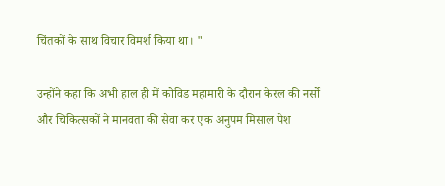चिंतकों के साथ विचार विमर्श किया था। "

उन्होंने कहा कि अभी हाल ही में कोविड महामारी के दौरान केरल की नर्सो और चिकित्सकों ने मानवता की सेवा कर एक अनुपम मिसाल पेश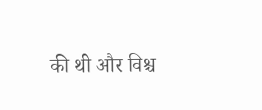की थी और विश्च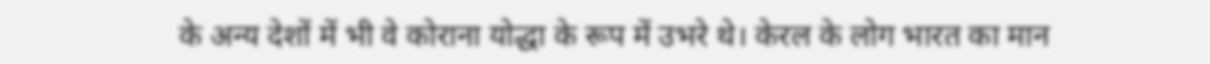के अन्य देशों में भी वे कोराना योद्धा के रूप में उभरे थे। केरल के लोग भारत का मान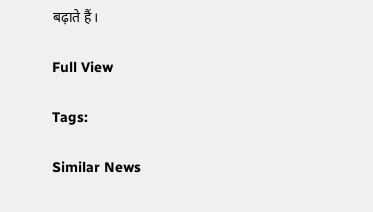बढ़ाते हैं।

Full View

Tags:

Similar News